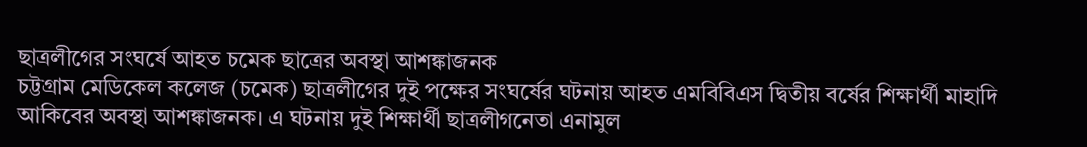ছাত্রলীগের সংঘর্ষে আহত চমেক ছাত্রের অবস্থা আশঙ্কাজনক
চট্টগ্রাম মেডিকেল কলেজ (চমেক) ছাত্রলীগের দুই পক্ষের সংঘর্ষের ঘটনায় আহত এমবিবিএস দ্বিতীয় বর্ষের শিক্ষার্থী মাহাদি আকিবের অবস্থা আশঙ্কাজনক। এ ঘটনায় দুই শিক্ষার্থী ছাত্রলীগনেতা এনামুল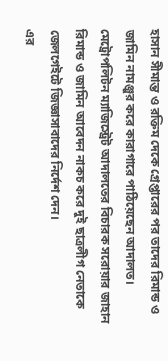হাসান সীমান্ত ও রক্তিম দেকে গ্রেপ্তারের পর তাদের রিমান্ড ও জামিন নামঞ্জুর করে কারাগারে পাঠিয়েছেন আদালত।
মেট্রোপলিটন ম্যাজিস্ট্রেট আদালতের বিচারক সরোয়ার জাহান রিমান্ড ও জামিন আবেদন নাকচ করে দুই ছাত্রলীগ নেতাকে জেলগেইটে জিজ্ঞাসাবাদের নির্দেশ দেন।
এর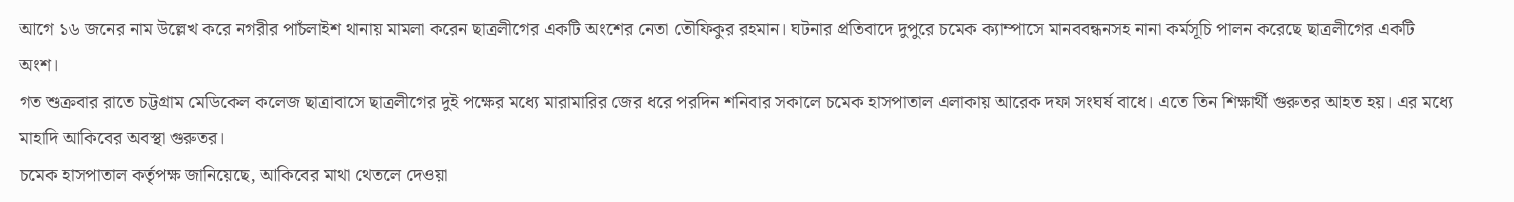আগে ১৬ জনের নাম উল্লেখ করে নগরীর পাচঁলাইশ থানায় মামলা করেন ছাত্রলীগের একটি অংশের নেতা তৌফিকুর রহমান। ঘটনার প্রতিবাদে দুপুরে চমেক ক্যাম্পাসে মানববন্ধনসহ নানা কর্মসূচি পালন করেছে ছাত্রলীগের একটি অংশ।
গত শুক্রবার রাতে চট্টগ্রাম মেডিকেল কলেজ ছাত্রাবাসে ছাত্রলীগের দুই পক্ষের মধ্যে মারামারির জের ধরে পরদিন শনিবার সকালে চমেক হাসপাতাল এলাকায় আরেক দফা সংঘর্ষ বাধে। এতে তিন শিক্ষার্থী গুরুতর আহত হয়। এর মধ্যে মাহাদি আকিবের অবস্থা গুরুতর।
চমেক হাসপাতাল কর্তৃপক্ষ জানিয়েছে, আকিবের মাথা থেতলে দেওয়া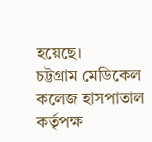হয়েছে।
চট্টগ্রাম মেডিকেল কলেজ হাসপাতাল কর্তৃপক্ষ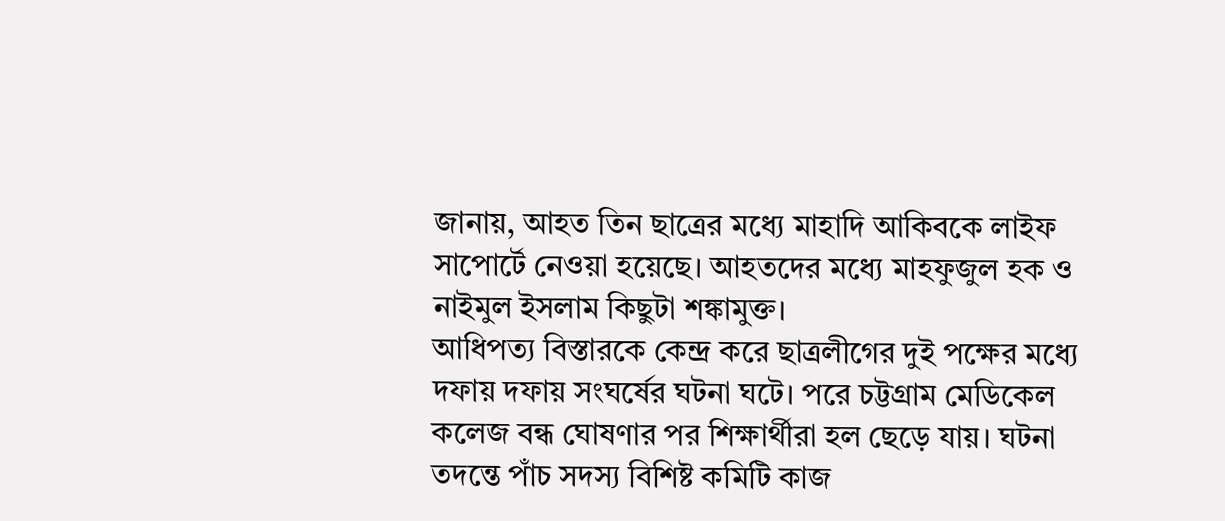জানায়, আহত তিন ছাত্রের মধ্যে মাহাদি আকিবকে লাইফ সাপোর্টে নেওয়া হয়েছে। আহতদের মধ্যে মাহফুজুল হক ও নাইমুল ইসলাম কিছুটা শঙ্কামুক্ত।
আধিপত্য বিস্তারকে কেন্দ্র করে ছাত্রলীগের দুই পক্ষের মধ্যে দফায় দফায় সংঘর্ষের ঘটনা ঘটে। পরে চট্টগ্রাম মেডিকেল কলেজ বন্ধ ঘোষণার পর শিক্ষার্থীরা হল ছেড়ে যায়। ঘটনা তদন্তে পাঁচ সদস্য বিশিষ্ট কমিটি কাজ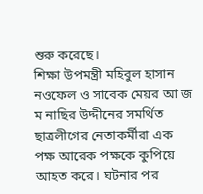শুরু করেছে।
শিক্ষা উপমন্ত্রী মহিবুল হাসান নওফেল ও সাবেক মেয়র আ জ ম নাছির উদ্দীনের সমর্থিত ছাত্রলীগের নেতাকর্মীরা এক পক্ষ আরেক পক্ষকে কুপিয়ে আহত করে। ঘটনার পর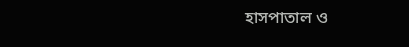হাসপাতাল ও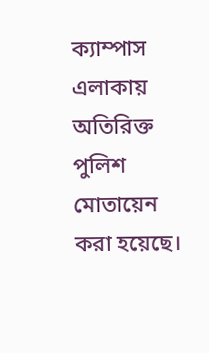ক্যাম্পাস এলাকায় অতিরিক্ত পুলিশ মোতায়েন করা হয়েছে।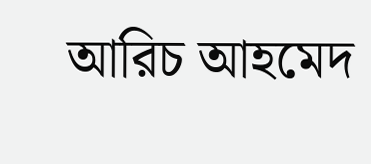আরিচ আহমেদ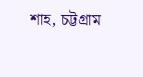শাহ, চট্টগ্রাম